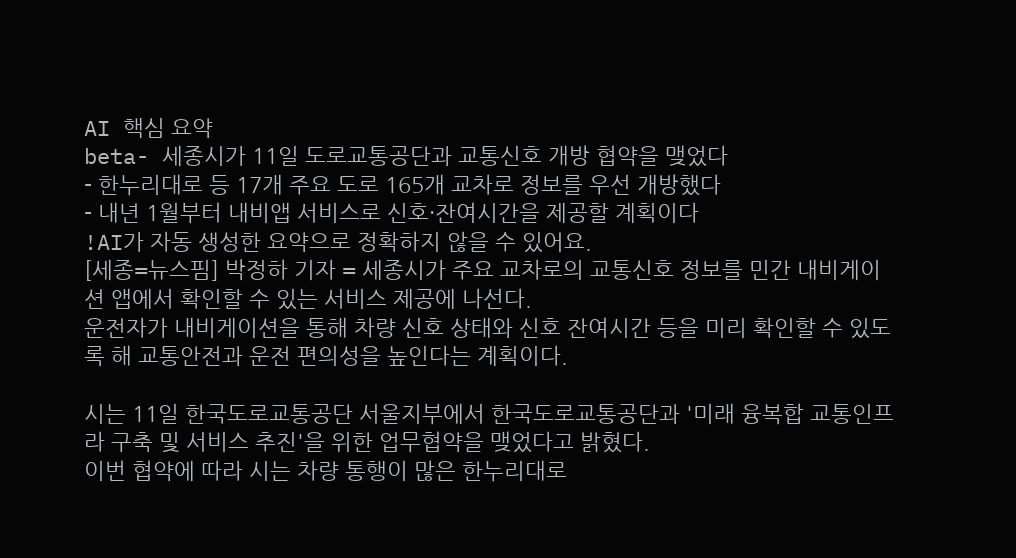AI 핵심 요약
beta- 세종시가 11일 도로교통공단과 교통신호 개방 협약을 맺었다
- 한누리대로 등 17개 주요 도로 165개 교차로 정보를 우선 개방했다
- 내년 1월부터 내비앱 서비스로 신호·잔여시간을 제공할 계획이다
!AI가 자동 생성한 요약으로 정확하지 않을 수 있어요.
[세종=뉴스핌] 박정하 기자 = 세종시가 주요 교차로의 교통신호 정보를 민간 내비게이션 앱에서 확인할 수 있는 서비스 제공에 나선다.
운전자가 내비게이션을 통해 차량 신호 상태와 신호 잔여시간 등을 미리 확인할 수 있도록 해 교통안전과 운전 편의성을 높인다는 계획이다.

시는 11일 한국도로교통공단 서울지부에서 한국도로교통공단과 '미래 융복합 교통인프라 구축 및 서비스 추진'을 위한 업무협약을 맺었다고 밝혔다.
이번 협약에 따라 시는 차량 통행이 많은 한누리대로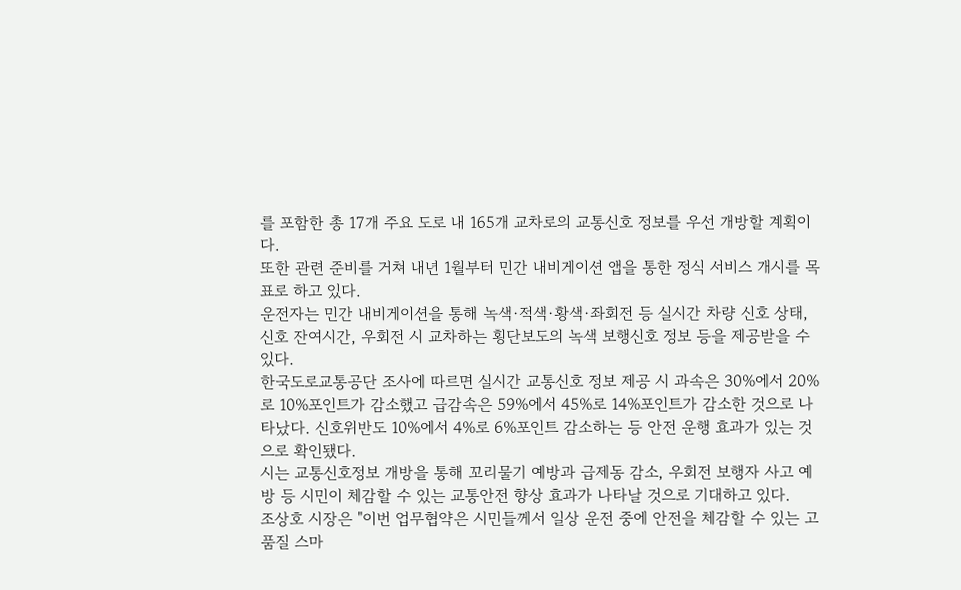를 포함한 총 17개 주요 도로 내 165개 교차로의 교통신호 정보를 우선 개방할 계획이다.
또한 관련 준비를 거쳐 내년 1월부터 민간 내비게이션 앱을 통한 정식 서비스 개시를 목표로 하고 있다.
운전자는 민간 내비게이션을 통해 녹색·적색·황색·좌회전 등 실시간 차량 신호 상태, 신호 잔여시간, 우회전 시 교차하는 횡단보도의 녹색 보행신호 정보 등을 제공받을 수 있다.
한국도로교통공단 조사에 따르면 실시간 교통신호 정보 제공 시 과속은 30%에서 20%로 10%포인트가 감소했고 급감속은 59%에서 45%로 14%포인트가 감소한 것으로 나타났다. 신호위반도 10%에서 4%로 6%포인트 감소하는 등 안전 운행 효과가 있는 것으로 확인됐다.
시는 교통신호정보 개방을 통해 꼬리물기 예방과 급제동 감소, 우회전 보행자 사고 예방 등 시민이 체감할 수 있는 교통안전 향상 효과가 나타날 것으로 기대하고 있다.
조상호 시장은 "이번 업무협약은 시민들께서 일상 운전 중에 안전을 체감할 수 있는 고품질 스마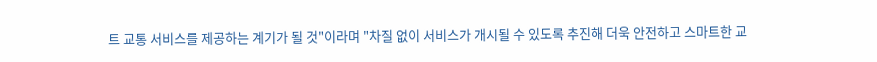트 교통 서비스를 제공하는 계기가 될 것"이라며 "차질 없이 서비스가 개시될 수 있도록 추진해 더욱 안전하고 스마트한 교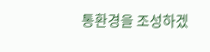통환경을 조성하겠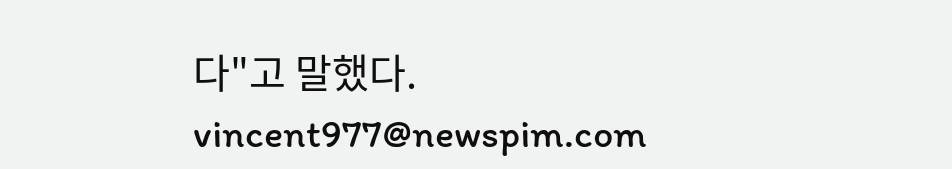다"고 말했다.
vincent977@newspim.com